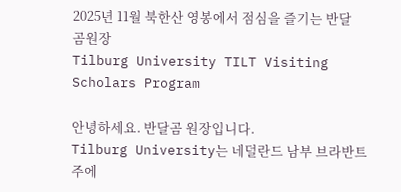2025년 11월 북한산 영봉에서 점심을 즐기는 반달곰원장
Tilburg University TILT Visiting Scholars Program

안녕하세요. 반달곰 원장입니다.
Tilburg University는 네덜란드 남부 브라반트 주에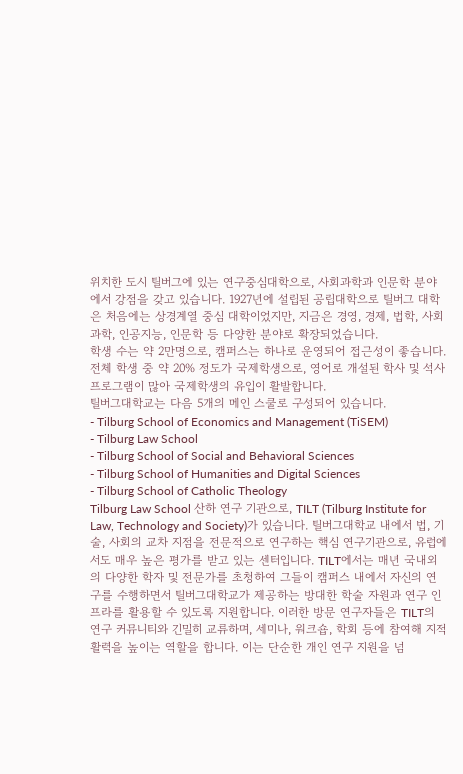위치한 도시 틸버그에 있는 연구중심대학으로, 사회과학과 인문학 분야에서 강점을 갖고 있습니다. 1927년에 설립된 공립대학으로 틸버그 대학은 처음에는 상경계열 중심 대학이었지만, 지금은 경영, 경제, 법학, 사회과학, 인공지능, 인문학 등 다양한 분야로 확장되었습니다.
학생 수는 약 2만명으로, 캠퍼스는 하나로 운영되어 접근성이 좋습니다. 전체 학생 중 약 20% 정도가 국제학생으로, 영어로 개설된 학사 및 석사 프로그램이 많아 국제학생의 유입이 활발합니다.
틸버그대학교는 다음 5개의 메인 스쿨로 구성되어 있습니다.
- Tilburg School of Economics and Management (TiSEM)
- Tilburg Law School
- Tilburg School of Social and Behavioral Sciences
- Tilburg School of Humanities and Digital Sciences
- Tilburg School of Catholic Theology
Tilburg Law School 산하 연구 기관으로, TILT (Tilburg Institute for Law, Technology and Society)가 있습니다. 틸버그대학교 내에서 법, 기술, 사회의 교차 지점을 전문적으로 연구하는 핵심 연구기관으로, 유럽에서도 매우 높은 평가를 받고 있는 센터입니다. TILT에서는 매년 국내외의 다양한 학자 및 전문가를 초청하여 그들이 캠퍼스 내에서 자신의 연구를 수행하면서 틸버그대학교가 제공하는 방대한 학술 자원과 연구 인프라를 활용할 수 있도록 지원합니다. 이러한 방문 연구자들은 TILT의 연구 커뮤니티와 긴밀히 교류하며, 세미나, 워크숍, 학회 등에 참여해 지적 활력을 높이는 역할을 합니다. 이는 단순한 개인 연구 지원을 넘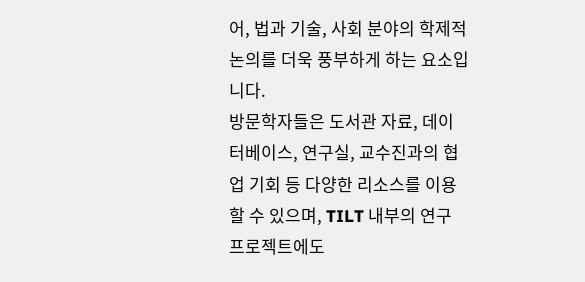어, 법과 기술, 사회 분야의 학제적 논의를 더욱 풍부하게 하는 요소입니다.
방문학자들은 도서관 자료, 데이터베이스, 연구실, 교수진과의 협업 기회 등 다양한 리소스를 이용할 수 있으며, TILT 내부의 연구 프로젝트에도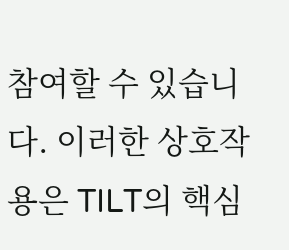참여할 수 있습니다. 이러한 상호작용은 TILT의 핵심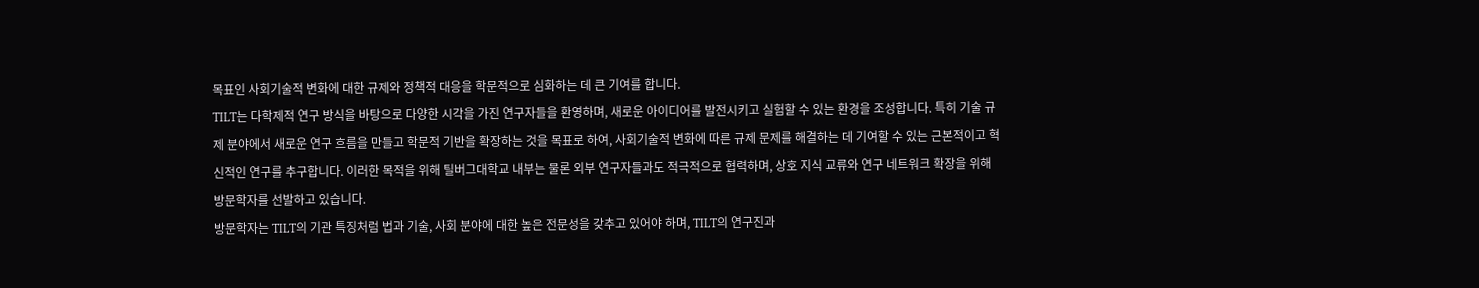목표인 사회기술적 변화에 대한 규제와 정책적 대응을 학문적으로 심화하는 데 큰 기여를 합니다.
TILT는 다학제적 연구 방식을 바탕으로 다양한 시각을 가진 연구자들을 환영하며, 새로운 아이디어를 발전시키고 실험할 수 있는 환경을 조성합니다. 특히 기술 규제 분야에서 새로운 연구 흐름을 만들고 학문적 기반을 확장하는 것을 목표로 하여, 사회기술적 변화에 따른 규제 문제를 해결하는 데 기여할 수 있는 근본적이고 혁신적인 연구를 추구합니다. 이러한 목적을 위해 틸버그대학교 내부는 물론 외부 연구자들과도 적극적으로 협력하며, 상호 지식 교류와 연구 네트워크 확장을 위해 방문학자를 선발하고 있습니다.
방문학자는 TILT의 기관 특징처럼 법과 기술, 사회 분야에 대한 높은 전문성을 갖추고 있어야 하며, TILT의 연구진과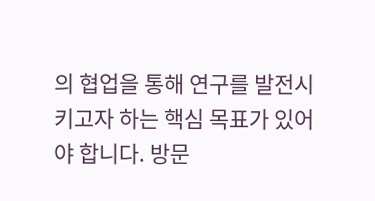의 협업을 통해 연구를 발전시키고자 하는 핵심 목표가 있어야 합니다. 방문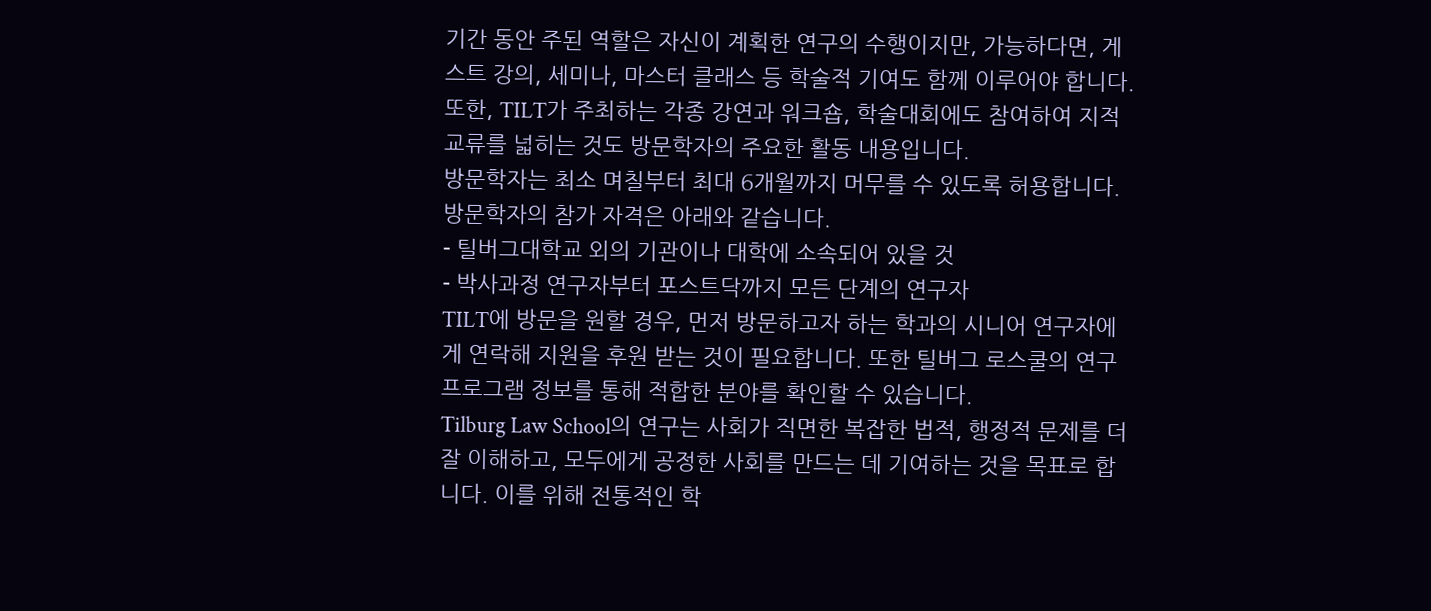기간 동안 주된 역할은 자신이 계획한 연구의 수행이지만, 가능하다면, 게스트 강의, 세미나, 마스터 클래스 등 학술적 기여도 함께 이루어야 합니다. 또한, TILT가 주최하는 각종 강연과 워크숍, 학술대회에도 참여하여 지적 교류를 넓히는 것도 방문학자의 주요한 활동 내용입니다.
방문학자는 최소 며칠부터 최대 6개월까지 머무를 수 있도록 허용합니다. 방문학자의 참가 자격은 아래와 같습니다.
- 틸버그대학교 외의 기관이나 대학에 소속되어 있을 것
- 박사과정 연구자부터 포스트닥까지 모든 단계의 연구자
TILT에 방문을 원할 경우, 먼저 방문하고자 하는 학과의 시니어 연구자에게 연락해 지원을 후원 받는 것이 필요합니다. 또한 틸버그 로스쿨의 연구 프로그램 정보를 통해 적합한 분야를 확인할 수 있습니다.
Tilburg Law School의 연구는 사회가 직면한 복잡한 법적, 행정적 문제를 더 잘 이해하고, 모두에게 공정한 사회를 만드는 데 기여하는 것을 목표로 합니다. 이를 위해 전통적인 학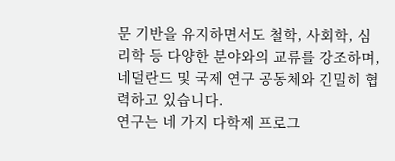문 기반을 유지하면서도 철학, 사회학, 심리학 등 다양한 분야와의 교류를 강조하며, 네덜란드 및 국제 연구 공동체와 긴밀히 협력하고 있습니다.
연구는 네 가지 다학제 프로그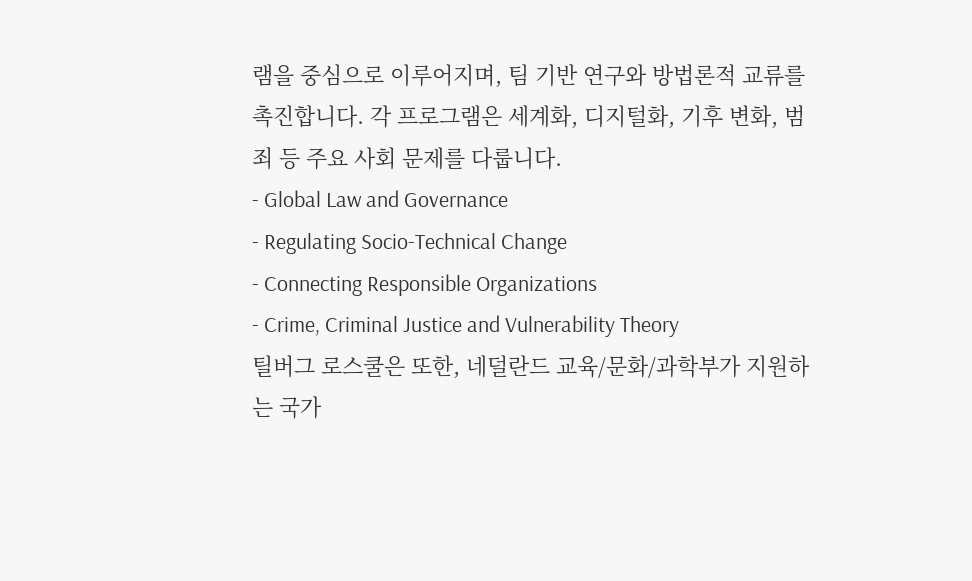램을 중심으로 이루어지며, 팀 기반 연구와 방법론적 교류를 촉진합니다. 각 프로그램은 세계화, 디지털화, 기후 변화, 범죄 등 주요 사회 문제를 다룹니다.
- Global Law and Governance
- Regulating Socio-Technical Change
- Connecting Responsible Organizations
- Crime, Criminal Justice and Vulnerability Theory
틸버그 로스쿨은 또한, 네덜란드 교육/문화/과학부가 지원하는 국가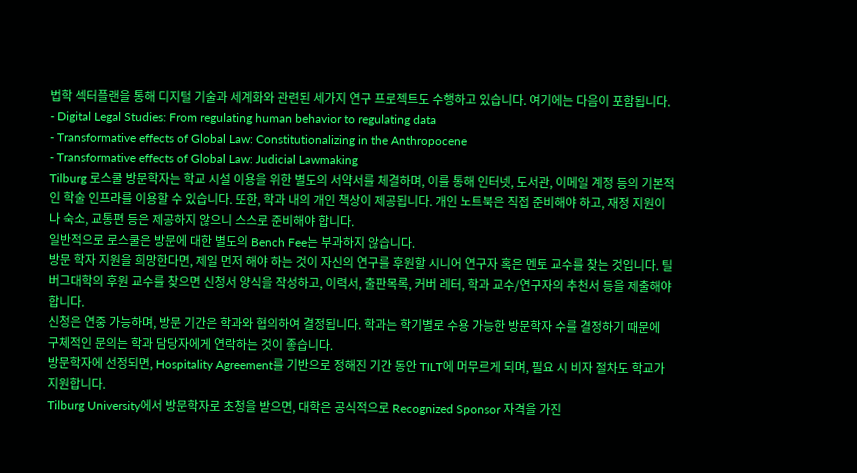법학 섹터플랜을 통해 디지털 기술과 세계화와 관련된 세가지 연구 프로젝트도 수행하고 있습니다. 여기에는 다음이 포함됩니다.
- Digital Legal Studies: From regulating human behavior to regulating data
- Transformative effects of Global Law: Constitutionalizing in the Anthropocene
- Transformative effects of Global Law: Judicial Lawmaking
Tilburg 로스쿨 방문학자는 학교 시설 이용을 위한 별도의 서약서를 체결하며, 이를 통해 인터넷, 도서관, 이메일 계정 등의 기본적인 학술 인프라를 이용할 수 있습니다. 또한, 학과 내의 개인 책상이 제공됩니다. 개인 노트북은 직접 준비해야 하고, 재정 지원이나 숙소, 교통편 등은 제공하지 않으니 스스로 준비해야 합니다.
일반적으로 로스쿨은 방문에 대한 별도의 Bench Fee는 부과하지 않습니다.
방문 학자 지원을 희망한다면, 제일 먼저 해야 하는 것이 자신의 연구를 후원할 시니어 연구자 혹은 멘토 교수를 찾는 것입니다. 틸버그대학의 후원 교수를 찾으면 신청서 양식을 작성하고, 이력서, 출판목록, 커버 레터, 학과 교수/연구자의 추천서 등을 제출해야 합니다.
신청은 연중 가능하며, 방문 기간은 학과와 협의하여 결정됩니다. 학과는 학기별로 수용 가능한 방문학자 수를 결정하기 때문에 구체적인 문의는 학과 담당자에게 연락하는 것이 좋습니다.
방문학자에 선정되면, Hospitality Agreement를 기반으로 정해진 기간 동안 TILT에 머무르게 되며, 필요 시 비자 절차도 학교가 지원합니다.
Tilburg University에서 방문학자로 초청을 받으면, 대학은 공식적으로 Recognized Sponsor 자격을 가진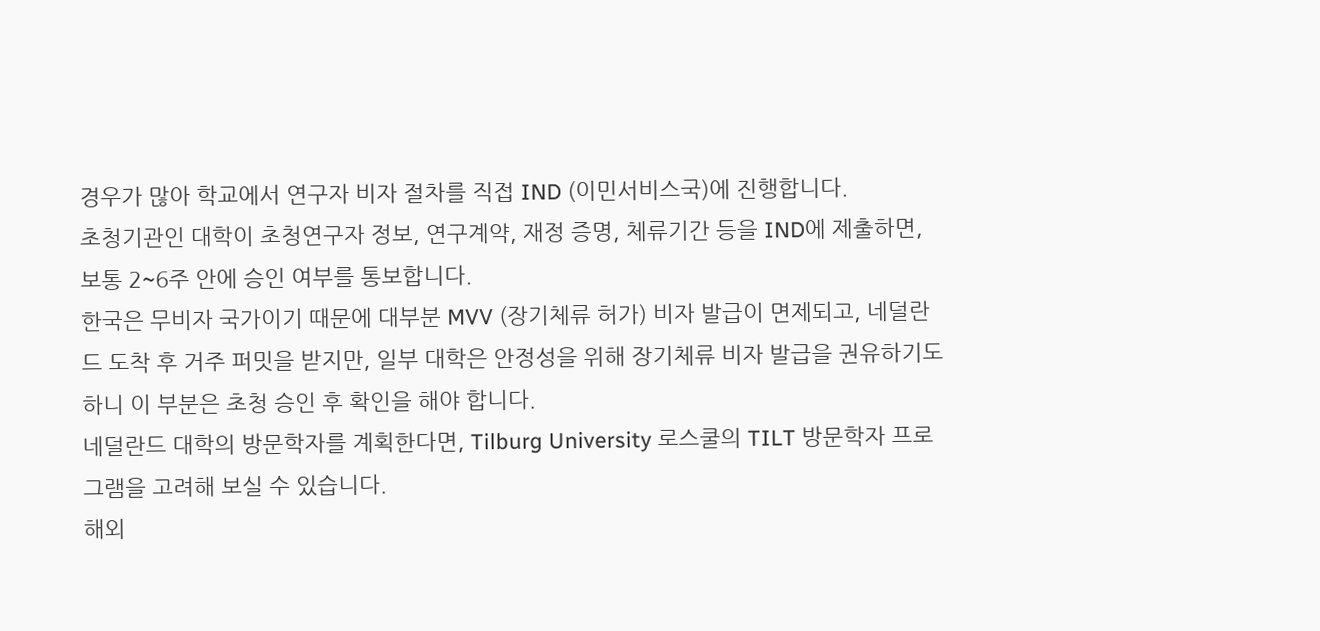경우가 많아 학교에서 연구자 비자 절차를 직접 IND (이민서비스국)에 진행합니다.
초청기관인 대학이 초청연구자 정보, 연구계약, 재정 증명, 체류기간 등을 IND에 제출하면, 보통 2~6주 안에 승인 여부를 통보합니다.
한국은 무비자 국가이기 때문에 대부분 MVV (장기체류 허가) 비자 발급이 면제되고, 네덜란드 도착 후 거주 퍼밋을 받지만, 일부 대학은 안정성을 위해 장기체류 비자 발급을 권유하기도 하니 이 부분은 초청 승인 후 확인을 해야 합니다.
네덜란드 대학의 방문학자를 계획한다면, Tilburg University 로스쿨의 TILT 방문학자 프로그램을 고려해 보실 수 있습니다.
해외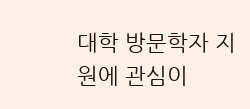대학 방문학자 지원에 관심이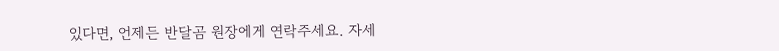있다면, 언제든 반달곰 원장에게 연락주세요. 자세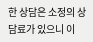한 상담은 소정의 상담료가 있으니 이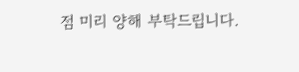점 미리 양해 부탁드립니다.